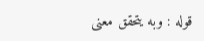قوله : وبه يتحقق معنى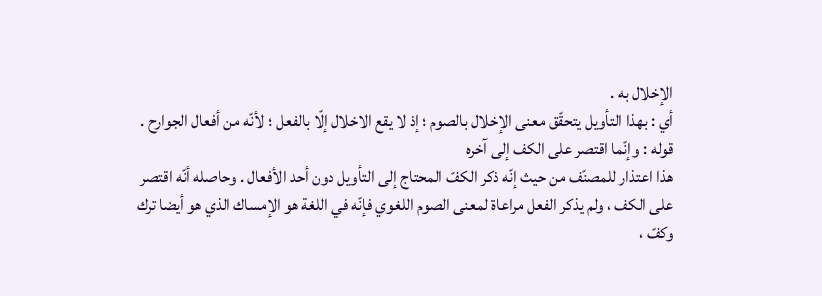الإخلال به .
أي : بهذا التأويل يتحقّق معنى الإخلال بالصوم ؛ إذ لا يقع الاخلال إلّا بالفعل ؛ لأنّه من أفعال الجوارح .
قوله : وإنّما اقتصر على الكف إلى آخره
هذا اعتذار للمصنّف من حيث إنّه ذكر الكفّ المحتاج إلى التأويل دون أحد الأفعال . وحاصله أنّه اقتصر على الكف ، ولم يذكر الفعل مراعاة لمعنى الصوم اللغوي فإنّه في اللغة هو الإمساك الذي هو أيضا ترك وكفّ ،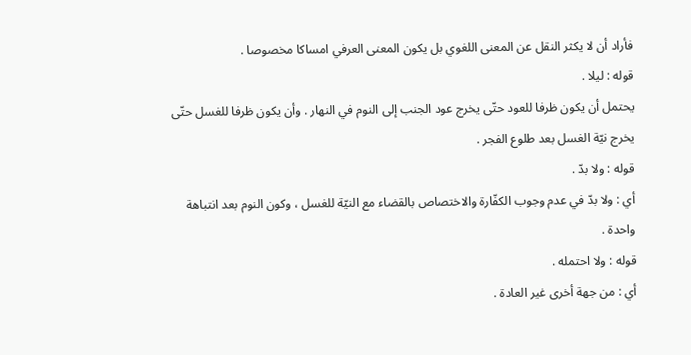فأراد أن لا يكثر النقل عن المعنى اللغوي بل يكون المعنى العرفي امساكا مخصوصا .
قوله : ليلا .
يحتمل أن يكون ظرفا للعود حتّى يخرج عود الجنب إلى النوم في النهار . وأن يكون ظرفا للغسل حتّى يخرج نيّة الغسل بعد طلوع الفجر .
قوله : ولا بدّ .
أي : ولا بدّ في عدم وجوب الكفّارة والاختصاص بالقضاء مع النيّة للغسل ، وكون النوم بعد انتباهة واحدة .
قوله : ولا احتمله .
أي : من جهة أخرى غير العادة .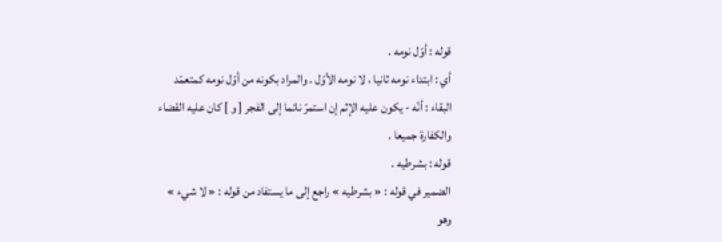قوله : أوّل نومه .
أي : ابتداء نومه ثانيا ، لا نومه الأوّل . والمراد بكونه من أوّل نومه كمتعمّد البقاء : أنّه - يكون عليه الإثم إن استمرّ نائما إلى الفجر [ و ] كان عليه القضاء والكفارة جميعا .
قوله : بشرطيه .
الضمير في قوله : « بشرطيه » راجع إلى ما يستفاد من قوله : « لا شيء » وهو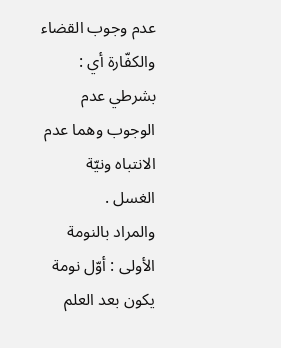عدم وجوب القضاء والكفّارة أي : بشرطي عدم الوجوب وهما عدم الانتباه ونيّة الغسل .
والمراد بالنومة الأولى : أوّل نومة يكون بعد العلم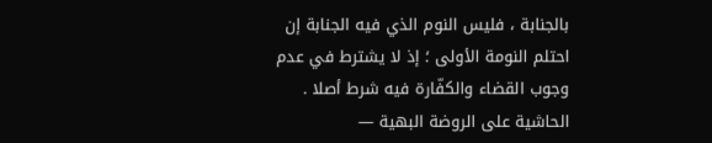بالجنابة ، فليس النوم الذي فيه الجنابة إن احتلم النومة الأولى ؛ إذ لا يشترط في عدم وجوب القضاء والكفّارة فيه شرط أصلا .
الحاشية على الروضة البهية —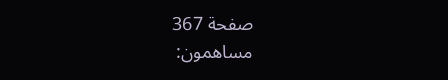صفحة 367
مساهمون: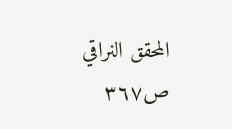المحقق النراقي
ص٣٦٧